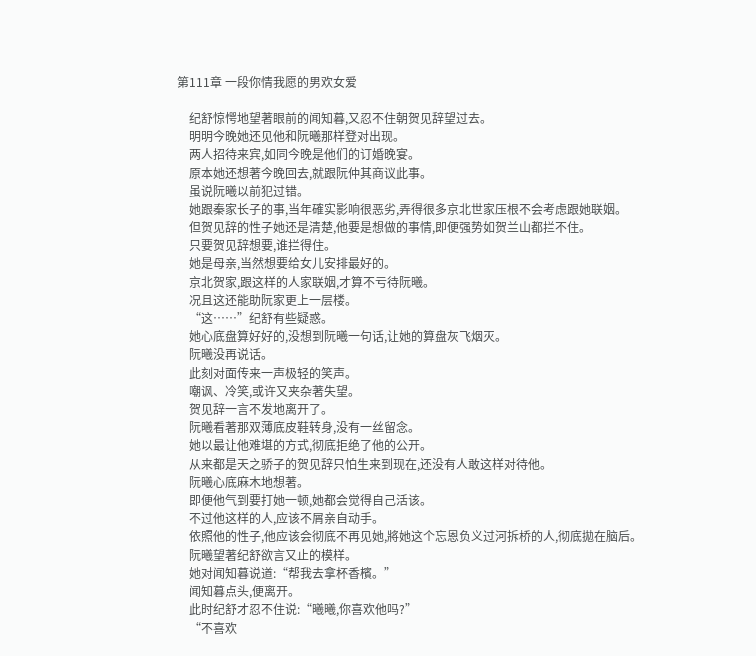第111章 一段你情我愿的男欢女爱

    纪舒惊愕地望著眼前的闻知暮,又忍不住朝贺见辞望过去。
    明明今晚她还见他和阮曦那样登对出现。
    两人招待来宾,如同今晚是他们的订婚晚宴。
    原本她还想著今晚回去,就跟阮仲其商议此事。
    虽说阮曦以前犯过错。
    她跟秦家长子的事,当年確实影响很恶劣,弄得很多京北世家压根不会考虑跟她联姻。
    但贺见辞的性子她还是清楚,他要是想做的事情,即便强势如贺兰山都拦不住。
    只要贺见辞想要,谁拦得住。
    她是母亲,当然想要给女儿安排最好的。
    京北贺家,跟这样的人家联姻,才算不亏待阮曦。
    况且这还能助阮家更上一层楼。
    “这……”纪舒有些疑惑。
    她心底盘算好好的,没想到阮曦一句话,让她的算盘灰飞烟灭。
    阮曦没再说话。
    此刻对面传来一声极轻的笑声。
    嘲讽、冷笑,或许又夹杂著失望。
    贺见辞一言不发地离开了。
    阮曦看著那双薄底皮鞋转身,没有一丝留念。
    她以最让他难堪的方式,彻底拒绝了他的公开。
    从来都是天之骄子的贺见辞只怕生来到现在,还没有人敢这样对待他。
    阮曦心底麻木地想著。
    即便他气到要打她一顿,她都会觉得自己活该。
    不过他这样的人,应该不屑亲自动手。
    依照他的性子,他应该会彻底不再见她,將她这个忘恩负义过河拆桥的人,彻底拋在脑后。
    阮曦望著纪舒欲言又止的模样。
    她对闻知暮说道:“帮我去拿杯香檳。”
    闻知暮点头,便离开。
    此时纪舒才忍不住说:“曦曦,你喜欢他吗?”
    “不喜欢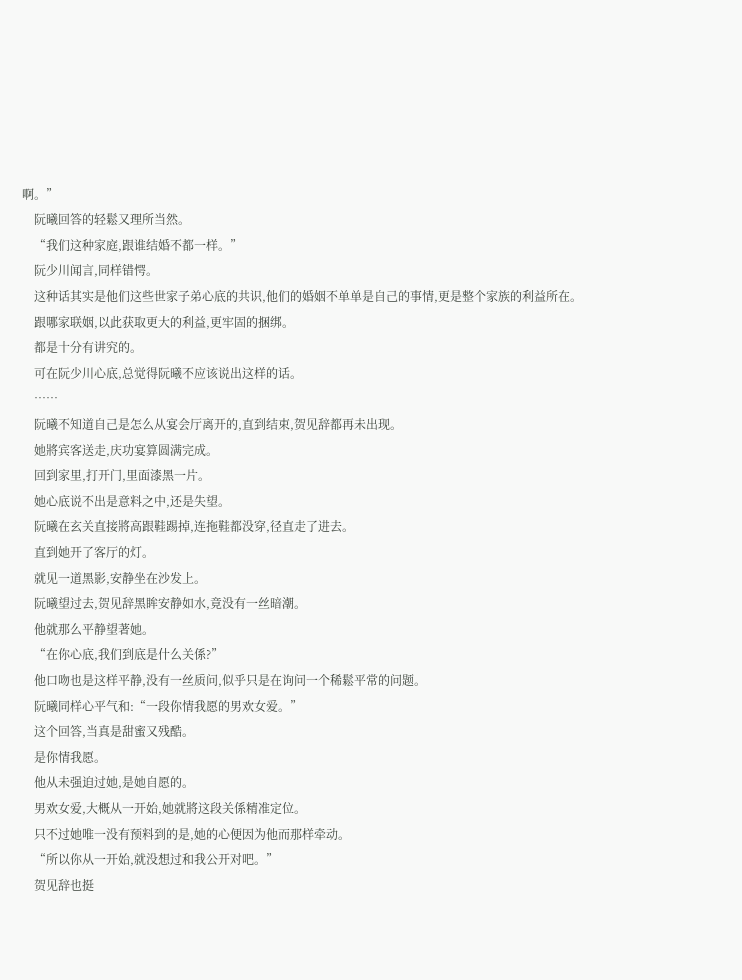啊。”
    阮曦回答的轻鬆又理所当然。
    “我们这种家庭,跟谁结婚不都一样。”
    阮少川闻言,同样错愕。
    这种话其实是他们这些世家子弟心底的共识,他们的婚姻不单单是自己的事情,更是整个家族的利益所在。
    跟哪家联姻,以此获取更大的利益,更牢固的捆绑。
    都是十分有讲究的。
    可在阮少川心底,总觉得阮曦不应该说出这样的话。
    ……
    阮曦不知道自己是怎么从宴会厅离开的,直到结束,贺见辞都再未出现。
    她將宾客送走,庆功宴算圆满完成。
    回到家里,打开门,里面漆黑一片。
    她心底说不出是意料之中,还是失望。
    阮曦在玄关直接將高跟鞋踢掉,连拖鞋都没穿,径直走了进去。
    直到她开了客厅的灯。
    就见一道黑影,安静坐在沙发上。
    阮曦望过去,贺见辞黑眸安静如水,竟没有一丝暗潮。
    他就那么平静望著她。
    “在你心底,我们到底是什么关係?”
    他口吻也是这样平静,没有一丝质问,似乎只是在询问一个稀鬆平常的问题。
    阮曦同样心平气和:“一段你情我愿的男欢女爱。”
    这个回答,当真是甜蜜又残酷。
    是你情我愿。
    他从未强迫过她,是她自愿的。
    男欢女爱,大概从一开始,她就將这段关係精准定位。
    只不过她唯一没有预料到的是,她的心便因为他而那样牵动。
    “所以你从一开始,就没想过和我公开对吧。”
    贺见辞也挺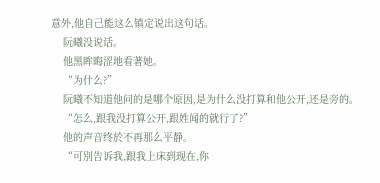意外,他自己能这么镇定说出这句话。
    阮曦没说话。
    他黑眸晦涩地看著她。
    “为什么?”
    阮曦不知道他问的是哪个原因,是为什么没打算和他公开,还是旁的。
    “怎么,跟我没打算公开,跟姓闻的就行了?”
    他的声音终於不再那么平静。
    “可別告诉我,跟我上床到现在,你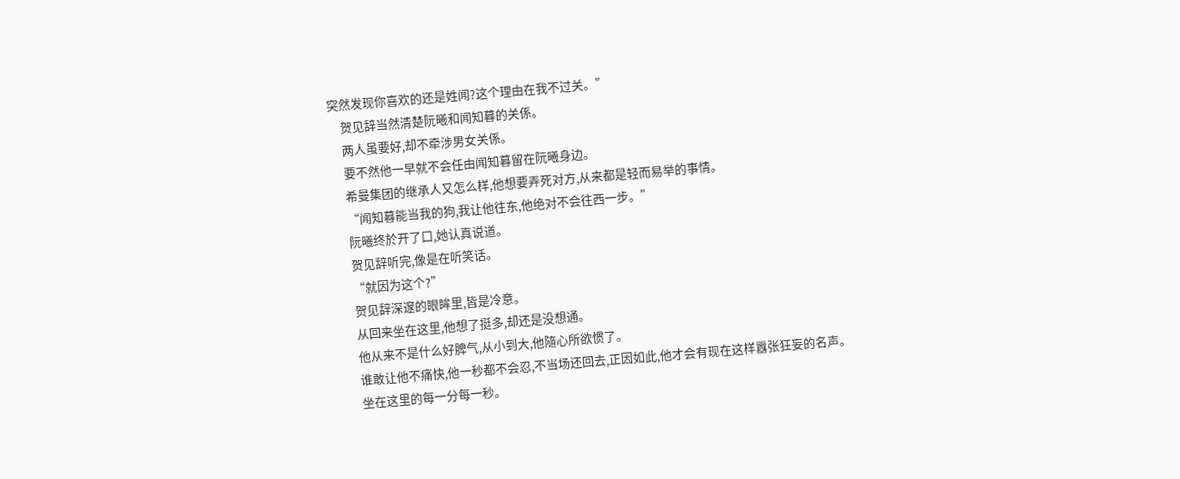突然发现你喜欢的还是姓闻?这个理由在我不过关。”
    贺见辞当然清楚阮曦和闻知暮的关係。
    两人虽要好,却不牵涉男女关係。
    要不然他一早就不会任由闻知暮留在阮曦身边。
    希曼集团的继承人又怎么样,他想要弄死对方,从来都是轻而易举的事情。
    “闻知暮能当我的狗,我让他往东,他绝对不会往西一步。”
    阮曦终於开了口,她认真说道。
    贺见辞听完,像是在听笑话。
    “就因为这个?”
    贺见辞深邃的眼眸里,皆是冷意。
    从回来坐在这里,他想了挺多,却还是没想通。
    他从来不是什么好脾气,从小到大,他隨心所欲惯了。
    谁敢让他不痛快,他一秒都不会忍,不当场还回去,正因如此,他才会有现在这样囂张狂妄的名声。
    坐在这里的每一分每一秒。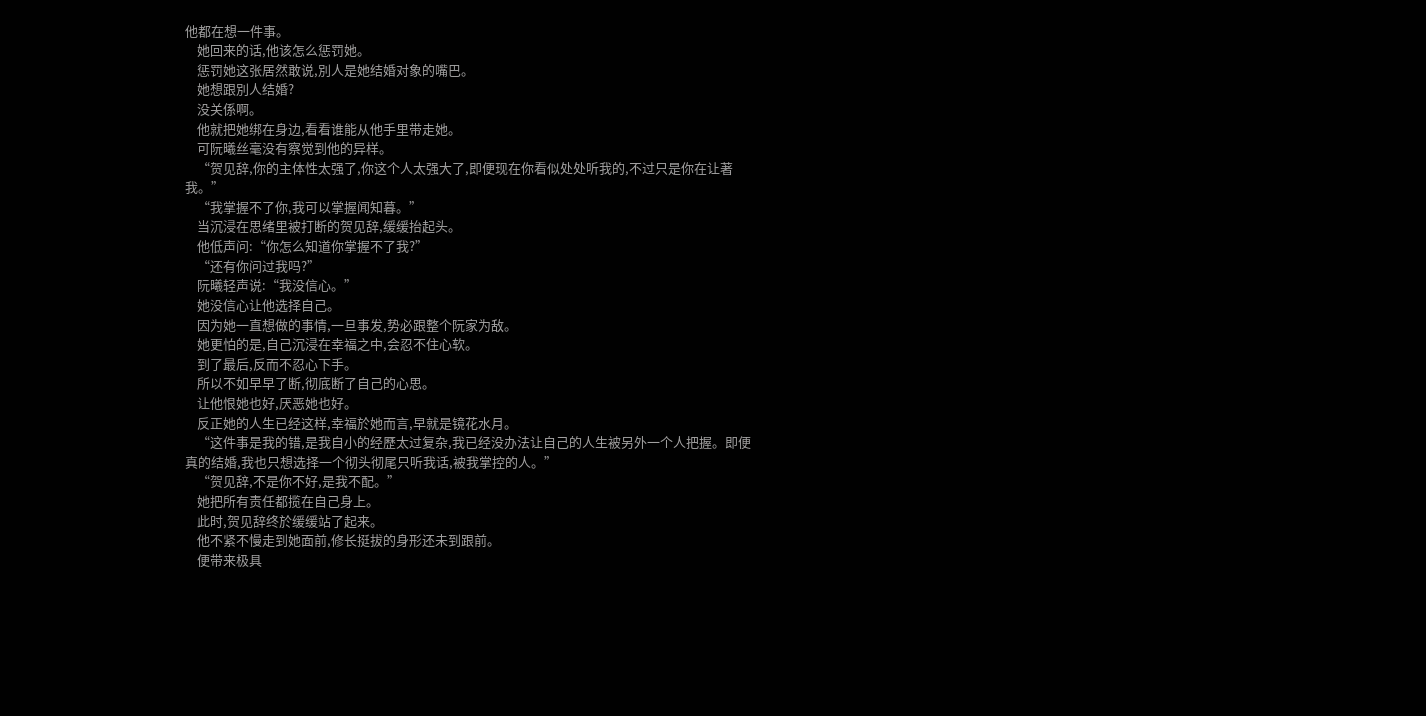他都在想一件事。
    她回来的话,他该怎么惩罚她。
    惩罚她这张居然敢说,別人是她结婚对象的嘴巴。
    她想跟別人结婚?
    没关係啊。
    他就把她绑在身边,看看谁能从他手里带走她。
    可阮曦丝毫没有察觉到他的异样。
    “贺见辞,你的主体性太强了,你这个人太强大了,即便现在你看似处处听我的,不过只是你在让著我。”
    “我掌握不了你,我可以掌握闻知暮。”
    当沉浸在思绪里被打断的贺见辞,缓缓抬起头。
    他低声问:“你怎么知道你掌握不了我?”
    “还有你问过我吗?”
    阮曦轻声说:“我没信心。”
    她没信心让他选择自己。
    因为她一直想做的事情,一旦事发,势必跟整个阮家为敌。
    她更怕的是,自己沉浸在幸福之中,会忍不住心软。
    到了最后,反而不忍心下手。
    所以不如早早了断,彻底断了自己的心思。
    让他恨她也好,厌恶她也好。
    反正她的人生已经这样,幸福於她而言,早就是镜花水月。
    “这件事是我的错,是我自小的经歷太过复杂,我已经没办法让自己的人生被另外一个人把握。即便真的结婚,我也只想选择一个彻头彻尾只听我话,被我掌控的人。”
    “贺见辞,不是你不好,是我不配。”
    她把所有责任都揽在自己身上。
    此时,贺见辞终於缓缓站了起来。
    他不紧不慢走到她面前,修长挺拔的身形还未到跟前。
    便带来极具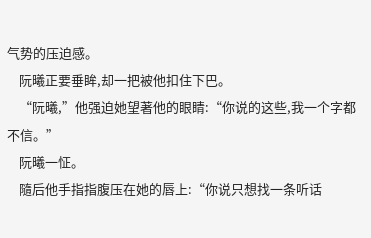气势的压迫感。
    阮曦正要垂眸,却一把被他扣住下巴。
    “阮曦,”他强迫她望著他的眼睛:“你说的这些,我一个字都不信。”
    阮曦一怔。
    隨后他手指指腹压在她的唇上:“你说只想找一条听话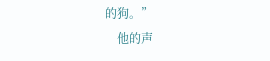的狗。”
    他的声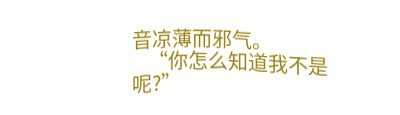音凉薄而邪气。
    “你怎么知道我不是呢?”